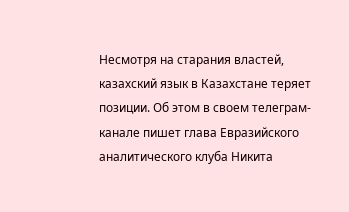Несмотря на старания властей, казахский язык в Казахстане теряет позиции. Об этом в своем телеграм-канале пишет глава Евразийского аналитического клуба Никита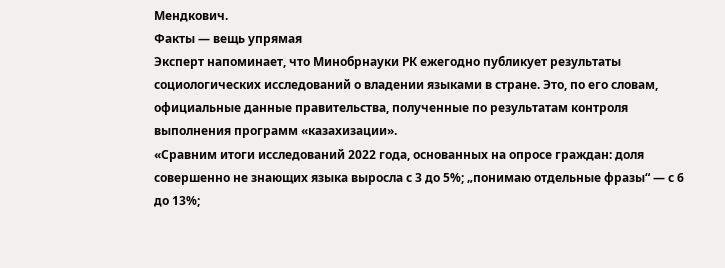Мендкович.
Факты — вещь упрямая
Эксперт напоминает, что Минобрнауки РК ежегодно публикует результаты социологических исследований о владении языками в стране. Это, по его словам, официальные данные правительства, полученные по результатам контроля выполнения программ «казахизации».
«Сравним итоги исследований 2022 года, основанных на опросе граждан: доля совершенно не знающих языка выросла с 3 до 5%; „понимаю отдельные фразы“ — с 6 до 13%;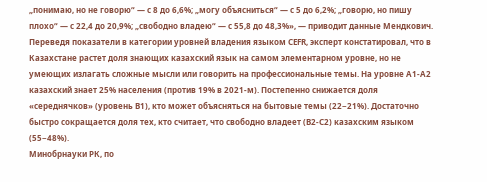„понимаю, но не говорю“ — с 8 до 6,6%; „могу объясниться“ — с 5 до 6,2%; „говорю, но пишу плохо“ — с 22,4 до 20,9%; „свободно владею“ — с 55,8 до 48,3%», — приводит данные Мендкович.
Переведя показатели в категории уровней владения языком CEFR, эксперт констатировал, что в Казахстане растет доля знающих казахский язык на самом элементарном уровне, но не умеющих излагать сложные мысли или говорить на профессиональные темы. На уровне А1-А2 казахский знает 25% населения (против 19% в 2021-м). Постепенно снижается доля «середнячков» (уровень В1), кто может объясняться на бытовые темы (22−21%). Достаточно быстро сокращается доля тех, кто считает, что свободно владеет (В2-С2) казахским языком (55−48%).
Минобрнауки РК, по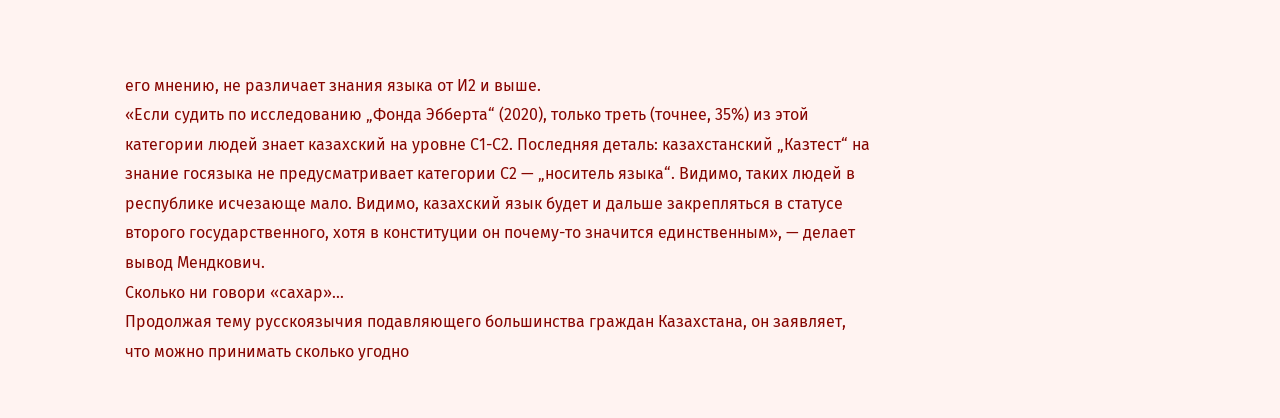его мнению, не различает знания языка от И2 и выше.
«Если судить по исследованию „Фонда Эбберта“ (2020), только треть (точнее, 35%) из этой категории людей знает казахский на уровне С1-С2. Последняя деталь: казахстанский „Казтест“ на знание госязыка не предусматривает категории С2 — „носитель языка“. Видимо, таких людей в республике исчезающе мало. Видимо, казахский язык будет и дальше закрепляться в статусе второго государственного, хотя в конституции он почему-то значится единственным», — делает вывод Мендкович.
Сколько ни говори «сахар»…
Продолжая тему русскоязычия подавляющего большинства граждан Казахстана, он заявляет, что можно принимать сколько угодно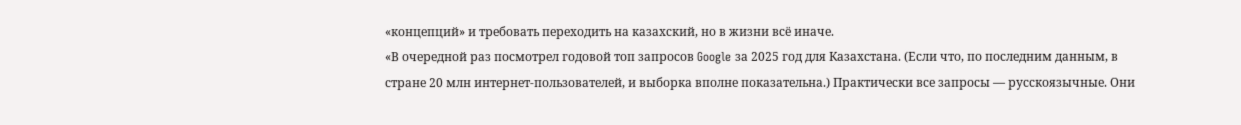«концепций» и требовать переходить на казахский, но в жизни всё иначе.
«В очередной раз посмотрел годовой топ запросов Google за 2025 год для Казахстана. (Если что, по последним данным, в стране 20 млн интернет-пользователей, и выборка вполне показательна.) Практически все запросы — русскоязычные. Они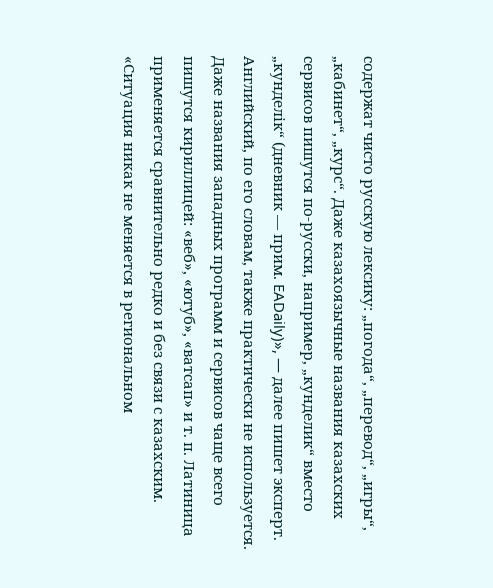содержат чисто русскую лексику: „погода“, „перевод“, „игры“, „кабинет“, „курс“. Даже казахоязычные названия казахских сервисов пишутся по-русски, например, „кунделик“ вместо „кунделiк“ (дневник — прим. EADaily)», — далее пишет эксперт.
Английский, по его словам, также практически не используется. Даже названия западных программ и сервисов чаще всего пишутся кириллицей: «веб», «ютуб», «ватсап» и т. п. Латиница применяется сравнительно редко и без связи с казахским.
«Ситуация никак не меняется в региональном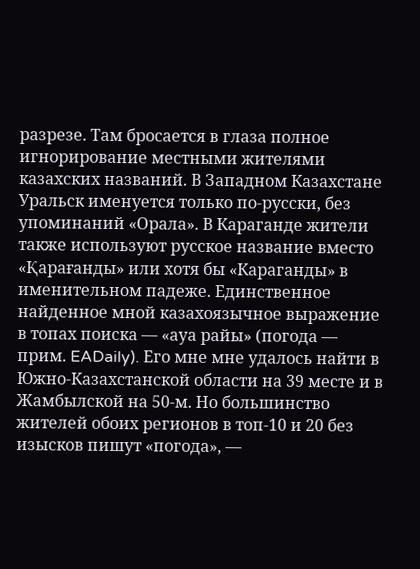разрезе. Там бросается в глаза полное игнорирование местными жителями казахских названий. В Западном Казахстане Уральск именуется только по-русски, без упоминаний «Орала». В Караганде жители также используют русское название вместо «Қарағанды» или хотя бы «Караганды» в именительном падеже. Единственное найденное мной казахоязычное выражение в топах поиска — «ауа райы» (погода — прим. EADaily). Его мне мне удалось найти в Южно-Казахстанской области на 39 месте и в Жамбылской на 50-м. Но большинство жителей обоих регионов в топ-10 и 20 без изысков пишут «погода», —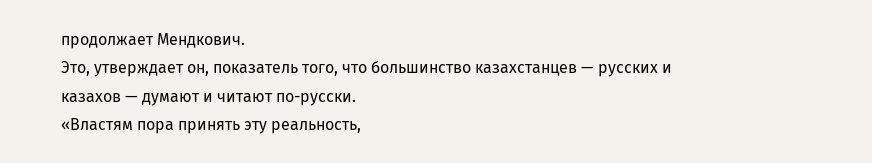продолжает Мендкович.
Это, утверждает он, показатель того, что большинство казахстанцев — русских и казахов — думают и читают по-русски.
«Властям пора принять эту реальность,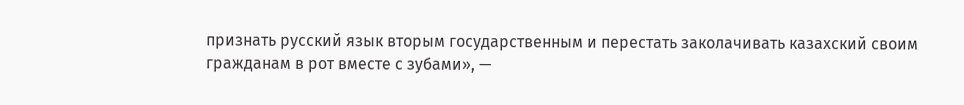признать русский язык вторым государственным и перестать заколачивать казахский своим гражданам в рот вместе с зубами», —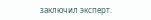заключил эксперт.